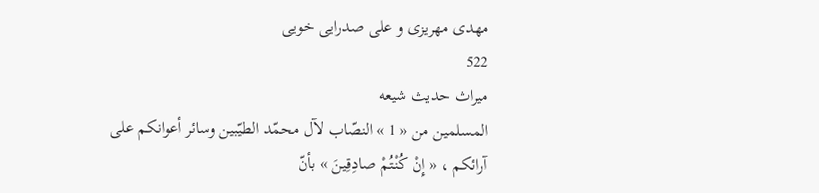مهدى مهريزى و على صدرايى خويى
522
ميراث حديث شيعه
المسلمين من « 1 » النصّاب لآل محمّد الطيّبين وسائر أعوانكم على آرائكم ، « إِنْ كُنْتُمْ صادِقِينَ » بأنّ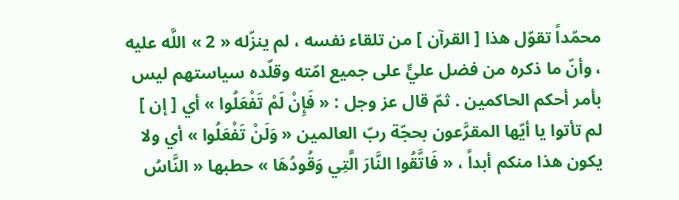محمّداً تقوّل هذا [ القرآن ] من تلقاء نفسه ، لم ينزّله « 2 » اللَّه عليه ، وأنّ ما ذكره من فضل عليٍّ على جميع امّته وقلّده سياستهم ليس بأمر أحكم الحاكمين . ثمّ قال عز وجل : « فَإِنْ لَمْ تَفْعَلُوا » أي [ إن ] لم تأتوا يا أيّها المقرَّعون بحجّة ربّ العالمين « وَلَنْ تَفْعَلُوا » أي ولا يكون هذا منكم أبداً ، « فَاتَّقُوا النَّارَ الَّتِي وَقُودُهَا » حطبها « النَّاسُ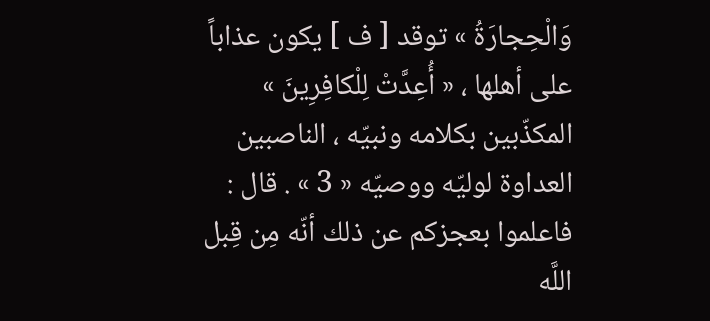وَالْحِجارَةُ » توقد [ ف ] يكون عذاباً على أهلها ، « أُعِدَّتْ لِلْكافِرِينَ » المكذّبين بكلامه ونبيّه ، الناصبين العداوة لوليّه ووصيّه « 3 » . قال : فاعلموا بعجزكم عن ذلك أنّه مِن قِبل اللَّه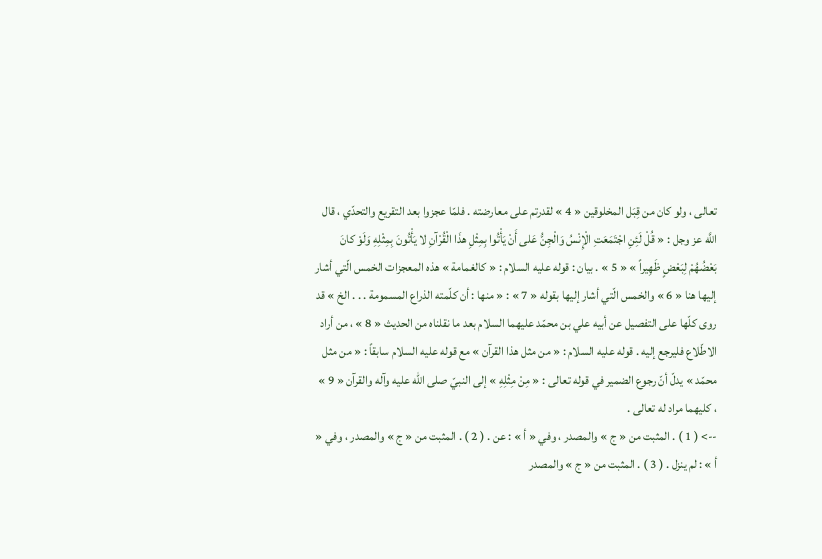تعالى ، ولو كان من قِبَل المخلوقين « 4 » لقدرتم على معارضته . فلمّا عجزوا بعد التقريع والتحدّي ، قال اللَّه عز وجل : « قُلْ لَئِنِ اجْتَمَعَتِ الْإِنْسُ وَالْجِنُّ عَلى أَنْ يَأْتُوا بِمِثْلِ هذَا الْقُرْآنِ لا يَأْتُونَ بِمِثْلِهِ وَلَوْ كانَ بَعْضُهُمْ لِبَعْضٍ ظَهِيراً » « 5 » . بيان : قوله عليه السلام : « كالغمامة » هذه المعجزات الخمس الّتي أشار إليها هنا « 6 » والخمس الّتي أشار إليها بقوله « 7 » : « منها : أن كلّمته الذراع المسمومة . . . الخ » قد روى كلّها على التفصيل عن أبيه علي بن محمّد عليهما السلام بعد ما نقلناه من الحديث « 8 » ، من أراد الاطّلاع فليرجع إليه . قوله عليه السلام : « من مثل هذا القرآن » مع قوله عليه السلام سابقاً : « من مثل محمّد » يدلّ أنّ رجوع الضمير في قوله تعالى : « مِنْ مِثْلِهِ » إلى النبيّ صلى الله عليه وآله والقرآن « 9 » ، كليهما مراد له تعالى .
--> ( 1 ) . المثبت من « ج » والمصدر ، وفي « أ » : عن . ( 2 ) . المثبت من « ج » والمصدر ، وفي « أ » : لم ينزل . ( 3 ) . المثبت من « ج » والمصدر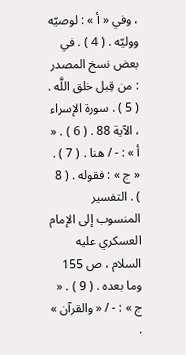، وفي « أ » : لوصيّه ووليّه . ( 4 ) . في بعض نسخ المصدر : من قِبل خلق اللَّه . ( 5 ) . سورة الإسراء ، الآية 88 . ( 6 ) . « أ » : - / هنا . ( 7 ) . « ج » : فقوله . ( 8 ) . التفسير المنسوب إلى الإمام العسكري عليه السلام ، ص 155 وما بعده . ( 9 ) . « ج » : - / « والقرآن » .